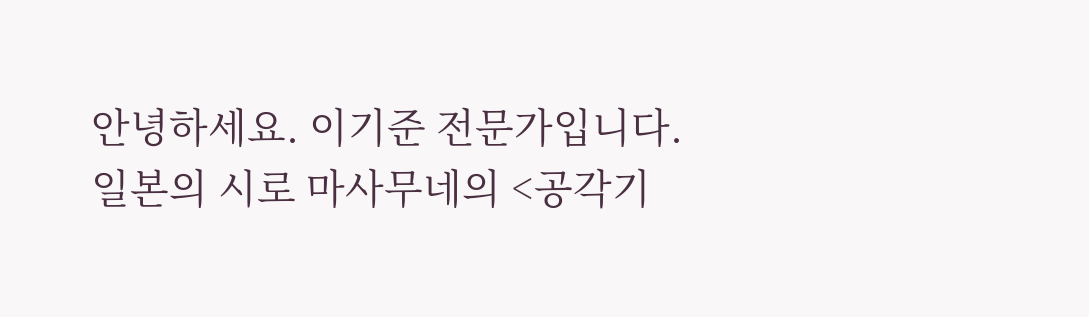안녕하세요. 이기준 전문가입니다.
일본의 시로 마사무네의 <공각기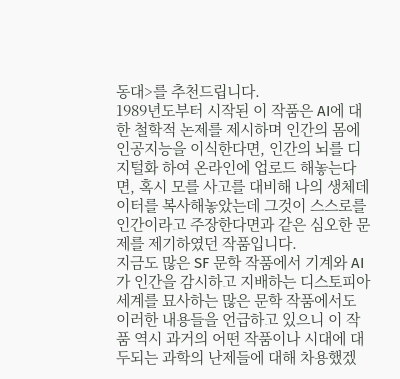동대>를 추천드립니다.
1989년도부터 시작된 이 작품은 AI에 대한 철학적 논제를 제시하며 인간의 몸에 인공지능을 이식한다면, 인간의 뇌를 디지털화 하여 온라인에 업로드 해놓는다면, 혹시 모를 사고를 대비해 나의 생체데이터를 복사해놓았는데 그것이 스스로를 인간이라고 주장한다면과 같은 심오한 문제를 제기하였던 작품입니다.
지금도 많은 SF 문학 작품에서 기계와 AI가 인간을 감시하고 지배하는 디스토피아 세계를 묘사하는 많은 문학 작품에서도 이러한 내용들을 언급하고 있으니 이 작품 역시 과거의 어떤 작품이나 시대에 대두되는 과학의 난제들에 대해 차용했겠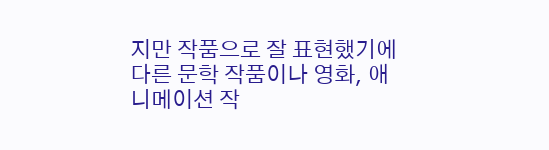지만 작품으로 잘 표현했기에 다른 문학 작품이나 영화, 애니메이션 작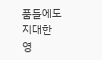품들에도 지대한 영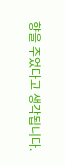향을 주었다고 생각됩니다.